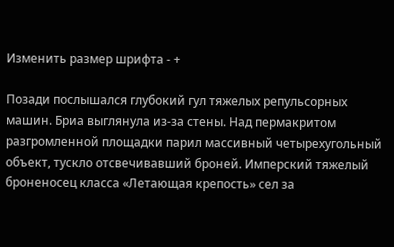Изменить размер шрифта - +

Позади послышался глубокий гул тяжелых репульсорных машин. Бриа выглянула из-за стены. Над пермакритом разгромленной площадки парил массивный четырехугольный объект, тускло отсвечивавший броней. Имперский тяжелый броненосец класса «Летающая крепость» сел за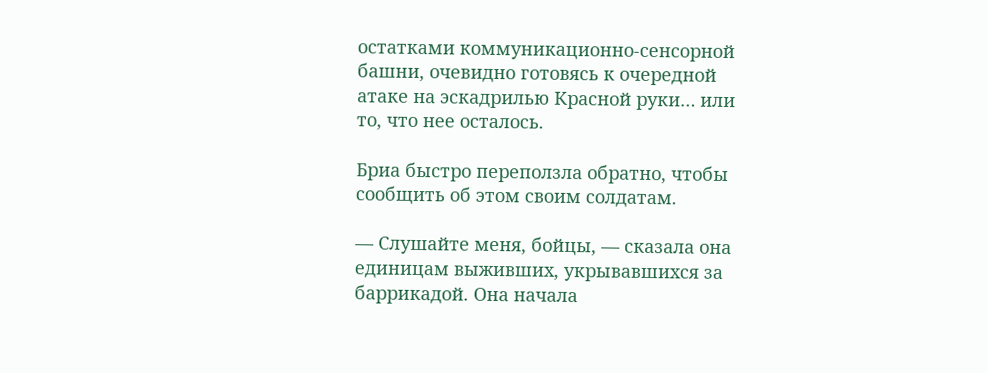остатками коммуникационно-сенсорной башни, очевидно готовясь к очередной атаке на эскадрилью Красной руки… или то, что нее осталось.

Бриа быстро переползла обратно, чтобы сообщить об этом своим солдатам.

— Слушайте меня, бойцы, — сказала она единицам выживших, укрывавшихся за баррикадой. Она начала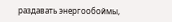раздавать энергообоймы,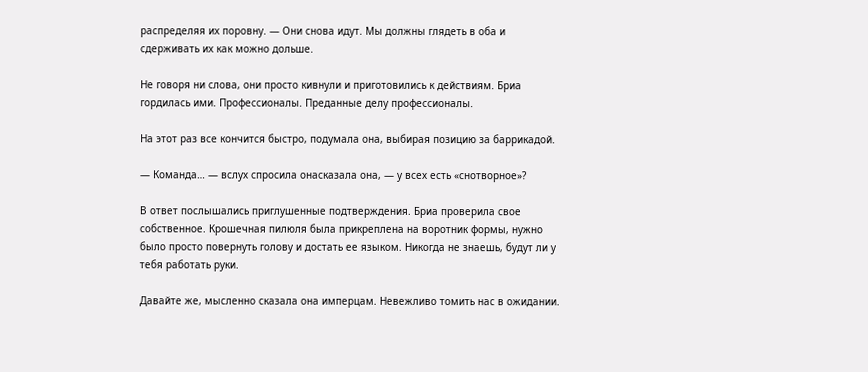распределяя их поровну. — Они снова идут. Мы должны глядеть в оба и сдерживать их как можно дольше.

Не говоря ни слова, они просто кивнули и приготовились к действиям. Бриа гордилась ими. Профессионалы. Преданные делу профессионалы.

На этот раз все кончится быстро, подумала она, выбирая позицию за баррикадой.

— Команда… — вслух спросила онасказала она, — у всех есть «снотворное»?

В ответ послышались приглушенные подтверждения. Бриа проверила свое собственное. Крошечная пилюля была прикреплена на воротник формы, нужно было просто повернуть голову и достать ее языком. Никогда не знаешь, будут ли у тебя работать руки.

Давайте же, мысленно сказала она имперцам. Невежливо томить нас в ожидании.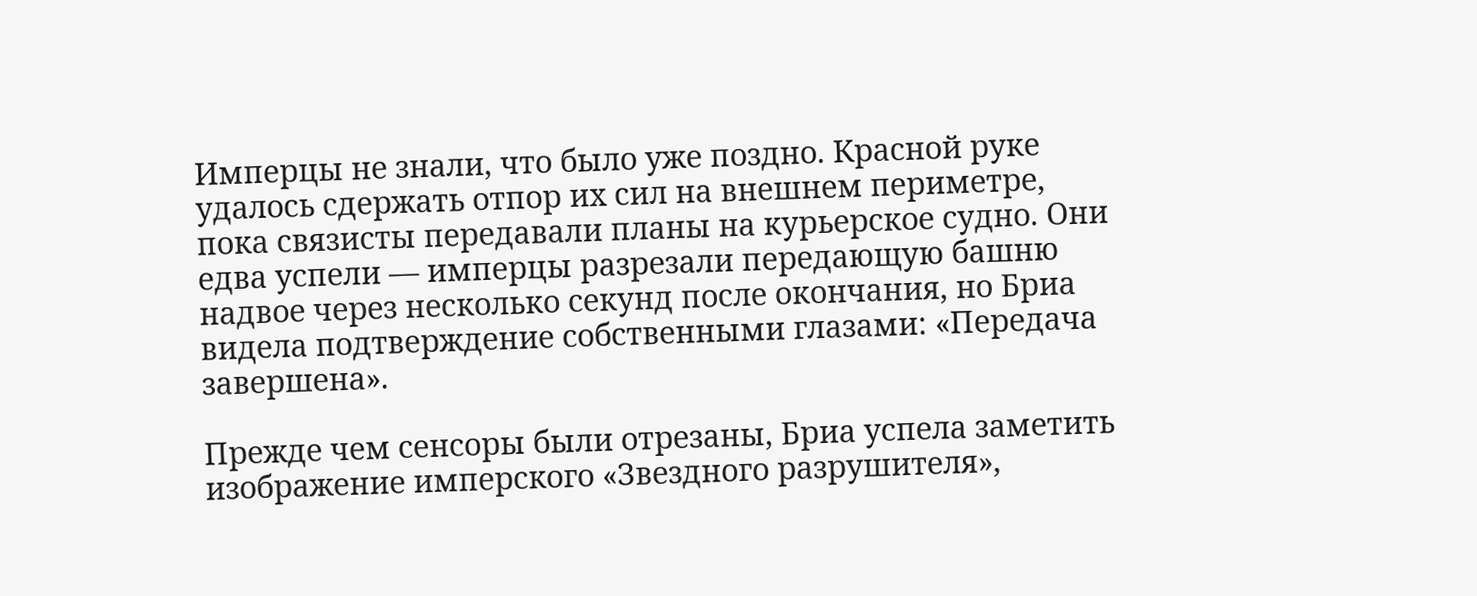Имперцы не знали, что было уже поздно. Красной руке удалось сдержать отпор их сил на внешнем периметре, пока связисты передавали планы на курьерское судно. Они едва успели — имперцы разрезали передающую башню надвое через несколько секунд после окончания, но Бриа видела подтверждение собственными глазами: «Передача завершена».

Прежде чем сенсоры были отрезаны, Бриа успела заметить изображение имперского «Звездного разрушителя»,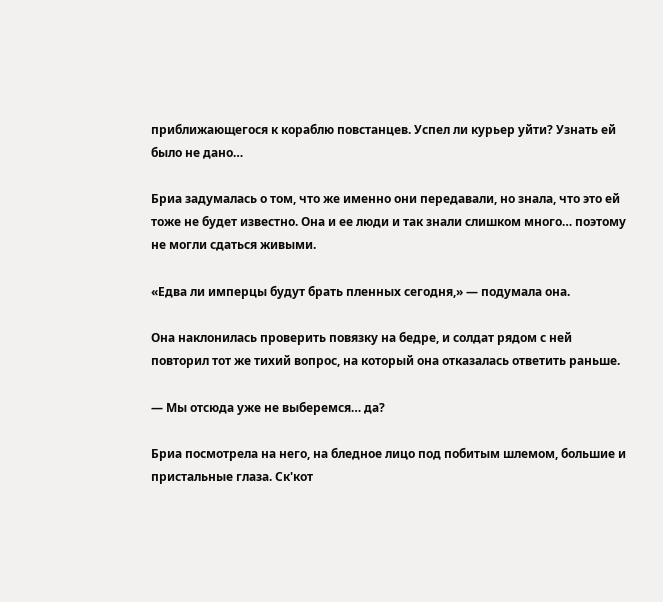приближающегося к кораблю повстанцев. Успел ли курьер уйти? Узнать ей было не дано…

Бриа задумалась о том, что же именно они передавали, но знала, что это ей тоже не будет известно. Она и ее люди и так знали слишком много… поэтому не могли сдаться живыми.

«Едва ли имперцы будут брать пленных сегодня,» — подумала она.

Она наклонилась проверить повязку на бедре, и солдат рядом с ней повторил тот же тихий вопрос, на который она отказалась ответить раньше.

— Мы отсюда уже не выберемся… да?

Бриа посмотрела на него, на бледное лицо под побитым шлемом, большие и пристальные глаза. Ск'кот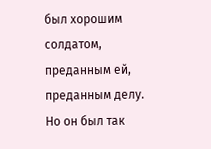был хорошим солдатом, преданным ей, преданным делу. Но он был так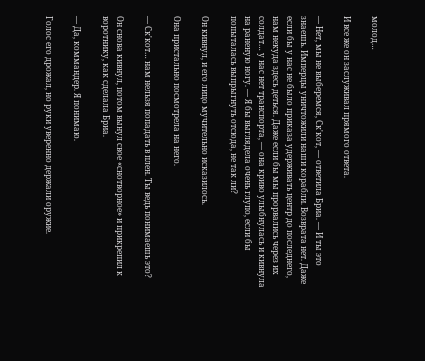молод…

И все же он заслуживал прямого ответа.

— Нет, мы не выберемся, Ск'кот, — ответила Бриа. — И ты это знаешь. Имперцы уничтожили наши корабли. Возврата нет. Даже если бы у нас не было приказа удерживать центр до последнего, нам некуда здесь деться. Даже если бы мы прорвались через их солдат… у нас нет транспорта, — она криво улыбнулась и кивнула на раненую ногу. — Я бы выглядела очень глупо, если бы попыталась выпрыгнуть отсюда, не так ли?

Он кивнул, и его лицо мучительно исказилось.

Она пристально посмотрела на него.

— Ск'кот… нам нельзя попадать в плен. Ты ведь понимаешь это?

Он снова кивнул, потом вынул свое «снотворное» и прикрепил к воротнику, как сделала Бриа.

— Да, коммандер. Я понимаю.

Голос его дрожал, но руки уверенно держали оружие.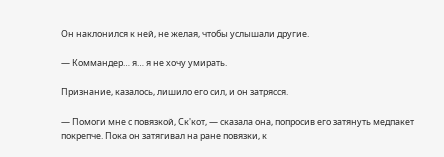Он наклонился к ней, не желая, чтобы услышали другие.

— Коммандер… я… я не хочу умирать.

Признание, казалось, лишило его сил, и он затрясся.

— Помоги мне с повязкой, Ск'кот, — сказала она, попросив его затянуть медпакет покрепче. Пока он затягивал на ране повязки, к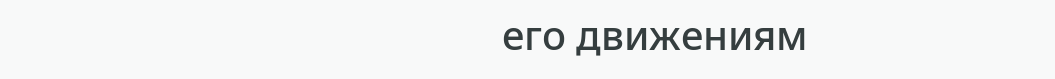его движениям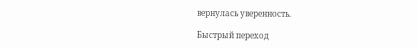вернулась уверенность.

Быстрый переход